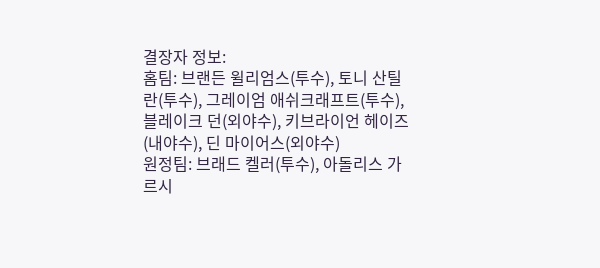결장자 정보:
홈팀: 브랜든 윌리엄스(투수), 토니 산틸란(투수), 그레이엄 애쉬크래프트(투수), 블레이크 던(외야수), 키브라이언 헤이즈(내야수), 딘 마이어스(외야수)
원정팀: 브래드 켈러(투수), 아돌리스 가르시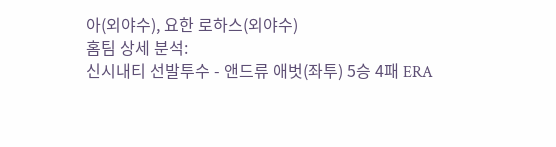아(외야수), 요한 로하스(외야수)
홈팀 상세 분석:
신시내티 선발투수 - 앤드류 애벗(좌투) 5승 4패 ERA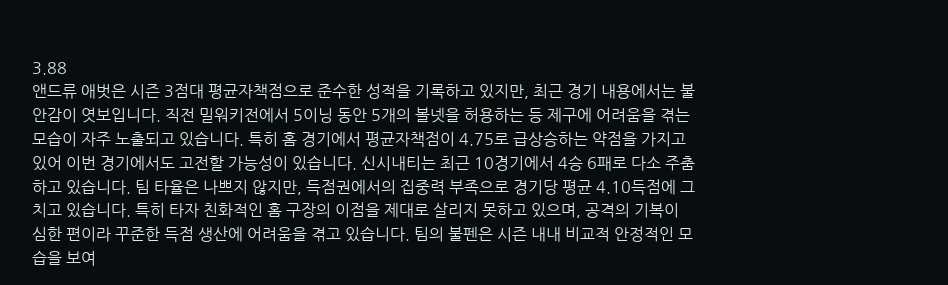3.88
앤드류 애벗은 시즌 3점대 평균자책점으로 준수한 성적을 기록하고 있지만, 최근 경기 내용에서는 불안감이 엿보입니다. 직전 밀워키전에서 5이닝 동안 5개의 볼넷을 허용하는 등 제구에 어려움을 겪는 모습이 자주 노출되고 있습니다. 특히 홈 경기에서 평균자책점이 4.75로 급상승하는 약점을 가지고 있어 이번 경기에서도 고전할 가능성이 있습니다. 신시내티는 최근 10경기에서 4승 6패로 다소 주춤하고 있습니다. 팀 타율은 나쁘지 않지만, 득점권에서의 집중력 부족으로 경기당 평균 4.10득점에 그치고 있습니다. 특히 타자 친화적인 홈 구장의 이점을 제대로 살리지 못하고 있으며, 공격의 기복이 심한 편이라 꾸준한 득점 생산에 어려움을 겪고 있습니다. 팀의 불펜은 시즌 내내 비교적 안정적인 모습을 보여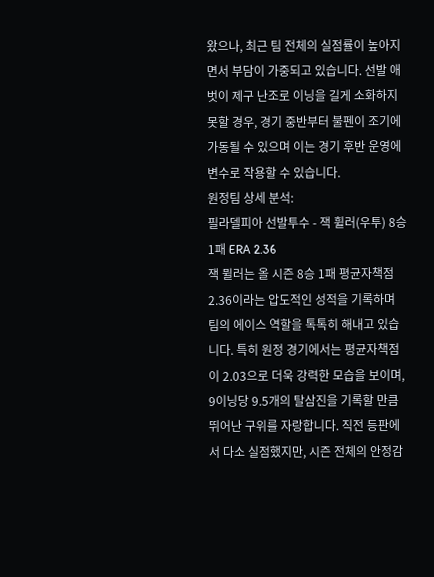왔으나, 최근 팀 전체의 실점률이 높아지면서 부담이 가중되고 있습니다. 선발 애벗이 제구 난조로 이닝을 길게 소화하지 못할 경우, 경기 중반부터 불펜이 조기에 가동될 수 있으며 이는 경기 후반 운영에 변수로 작용할 수 있습니다.
원정팀 상세 분석:
필라델피아 선발투수 - 잭 휠러(우투) 8승 1패 ERA 2.36
잭 뮐러는 올 시즌 8승 1패 평균자책점 2.36이라는 압도적인 성적을 기록하며 팀의 에이스 역할을 톡톡히 해내고 있습니다. 특히 원정 경기에서는 평균자책점이 2.03으로 더욱 강력한 모습을 보이며, 9이닝당 9.5개의 탈삼진을 기록할 만큼 뛰어난 구위를 자랑합니다. 직전 등판에서 다소 실점했지만, 시즌 전체의 안정감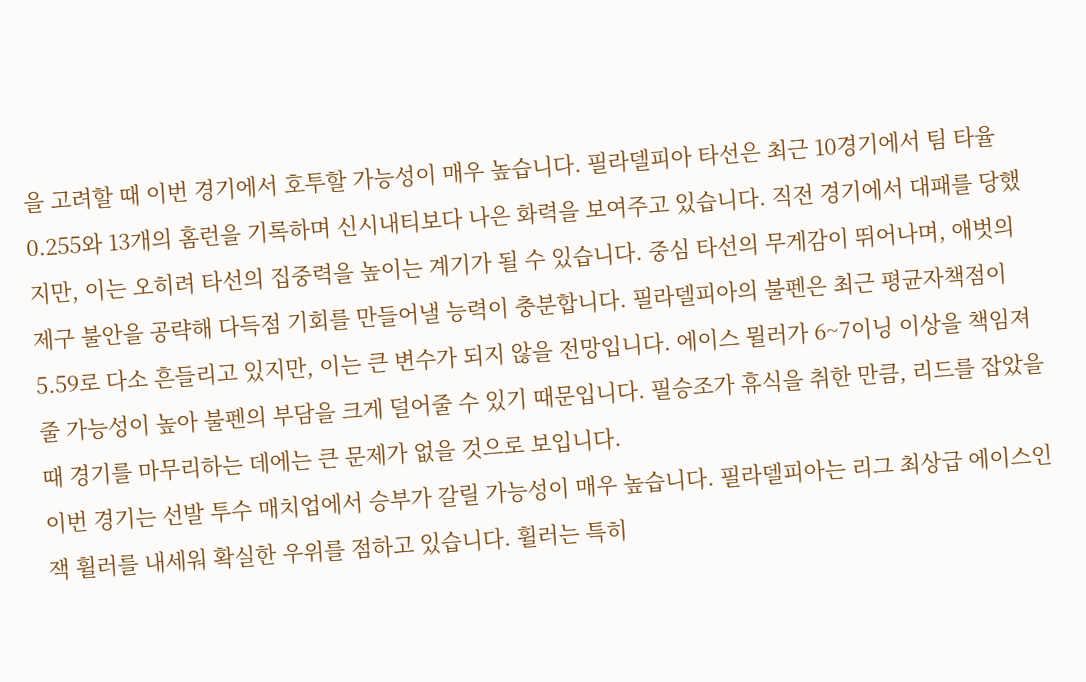을 고려할 때 이번 경기에서 호투할 가능성이 매우 높습니다. 필라델피아 타선은 최근 10경기에서 팀 타율 0.255와 13개의 홈런을 기록하며 신시내티보다 나은 화력을 보여주고 있습니다. 직전 경기에서 대패를 당했지만, 이는 오히려 타선의 집중력을 높이는 계기가 될 수 있습니다. 중심 타선의 무게감이 뛰어나며, 애벗의 제구 불안을 공략해 다득점 기회를 만들어낼 능력이 충분합니다. 필라델피아의 불펜은 최근 평균자책점이 5.59로 다소 흔들리고 있지만, 이는 큰 변수가 되지 않을 전망입니다. 에이스 뮐러가 6~7이닝 이상을 책임져 줄 가능성이 높아 불펜의 부담을 크게 덜어줄 수 있기 때문입니다. 필승조가 휴식을 취한 만큼, 리드를 잡았을 때 경기를 마무리하는 데에는 큰 문제가 없을 것으로 보입니다.
이번 경기는 선발 투수 매치업에서 승부가 갈릴 가능성이 매우 높습니다. 필라델피아는 리그 최상급 에이스인 잭 휠러를 내세워 확실한 우위를 점하고 있습니다. 휠러는 특히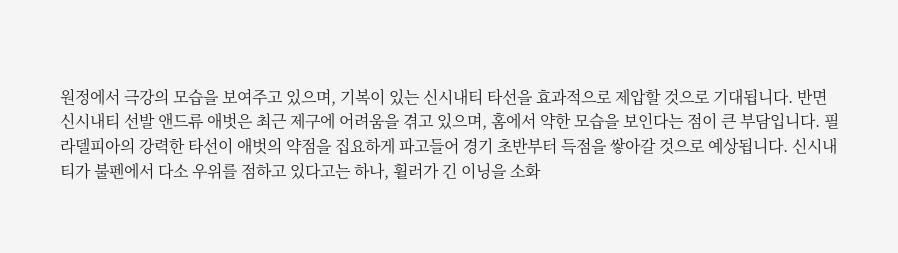원정에서 극강의 모습을 보여주고 있으며, 기복이 있는 신시내티 타선을 효과적으로 제압할 것으로 기대됩니다. 반면 신시내티 선발 앤드류 애벗은 최근 제구에 어려움을 겪고 있으며, 홈에서 약한 모습을 보인다는 점이 큰 부담입니다. 필라델피아의 강력한 타선이 애벗의 약점을 집요하게 파고들어 경기 초반부터 득점을 쌓아갈 것으로 예상됩니다. 신시내티가 불펜에서 다소 우위를 점하고 있다고는 하나, 휠러가 긴 이닝을 소화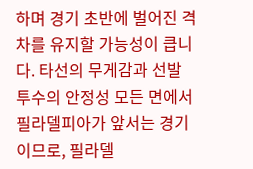하며 경기 초반에 벌어진 격차를 유지할 가능성이 큽니다. 타선의 무게감과 선발 투수의 안정성 모든 면에서 필라델피아가 앞서는 경기이므로, 필라델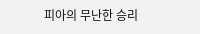피아의 무난한 승리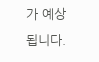가 예상됩니다.